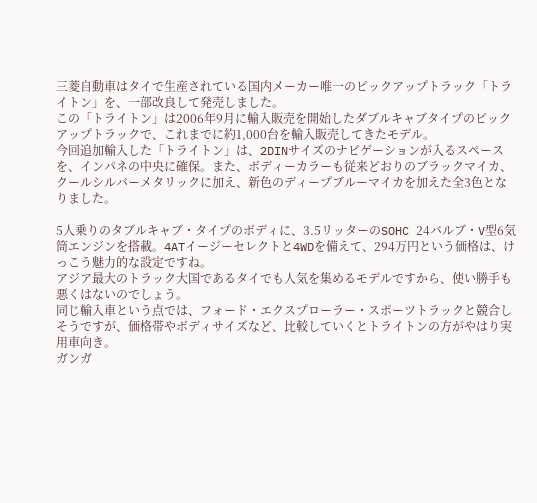三菱自動車はタイで生産されている国内メーカー唯一のピックアップトラック「トライトン」を、一部改良して発売しました。
この「トライトン」は2006年9月に輸入販売を開始したダブルキャブタイプのピックアップトラックで、これまでに約1,000台を輸入販売してきたモデル。
今回追加輸入した「トライトン」は、2DINサイズのナビゲーションが入るスペースを、インパネの中央に確保。また、ボディーカラーも従来どおりのブラックマイカ、クールシルバーメタリックに加え、新色のディープブルーマイカを加えた全3色となりました。

5人乗りのタブルキャブ・タイプのボディに、3.5リッターのSOHC 24バルブ・V型6気筒エンジンを搭載。4ATイージーセレクトと4WDを備えて、294万円という価格は、けっこう魅力的な設定ですね。
アジア最大のトラック大国であるタイでも人気を集めるモデルですから、使い勝手も悪くはないのでしょう。
同じ輸入車という点では、フォード・エクスプローラー・スポーツトラックと競合しそうですが、価格帯やボディサイズなど、比較していくとトライトンの方がやはり実用車向き。
ガンガ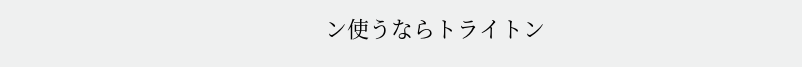ン使うならトライトン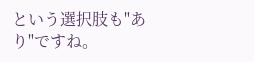という選択肢も"あり"ですね。